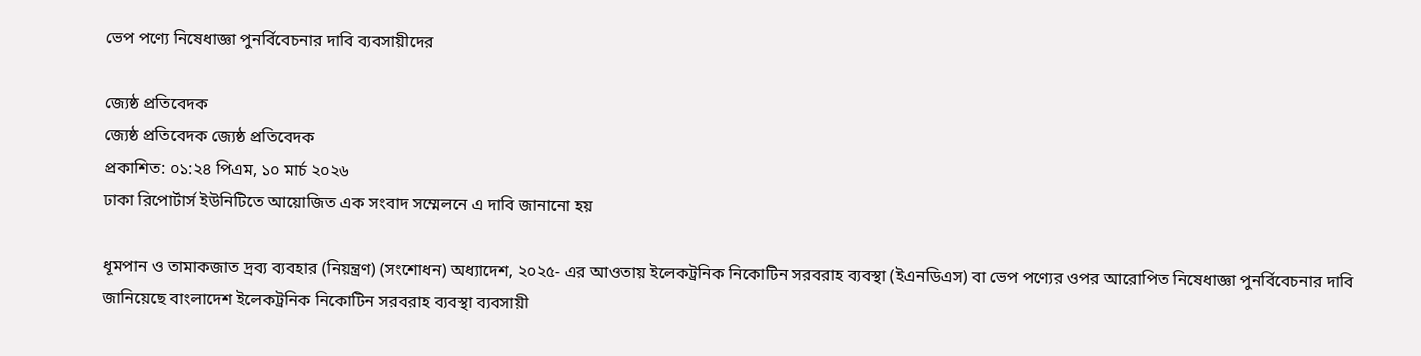ভেপ পণ্যে নিষেধাজ্ঞা পুনর্বিবেচনার দাবি ব্যবসায়ীদের

জ্যেষ্ঠ প্রতিবেদক
জ্যেষ্ঠ প্রতিবেদক জ্যেষ্ঠ প্রতিবেদক
প্রকাশিত: ০১:২৪ পিএম, ১০ মার্চ ২০২৬
ঢাকা রিপোর্টার্স ইউনিটিতে আয়োজিত এক সংবাদ সম্মেলনে এ দাবি জানানো হয়

ধূমপান ও তামাকজাত দ্রব্য ব্যবহার (নিয়ন্ত্রণ) (সংশোধন) অধ্যাদেশ, ২০২৫- এর আওতায় ইলেকট্রনিক নিকোটিন সরবরাহ ব্যবস্থা (ইএনডিএস) বা ভেপ পণ্যের ওপর আরোপিত নিষেধাজ্ঞা পুনর্বিবেচনার দাবি জানিয়েছে বাংলাদেশ ইলেকট্রনিক নিকোটিন সরবরাহ ব্যবস্থা ব্যবসায়ী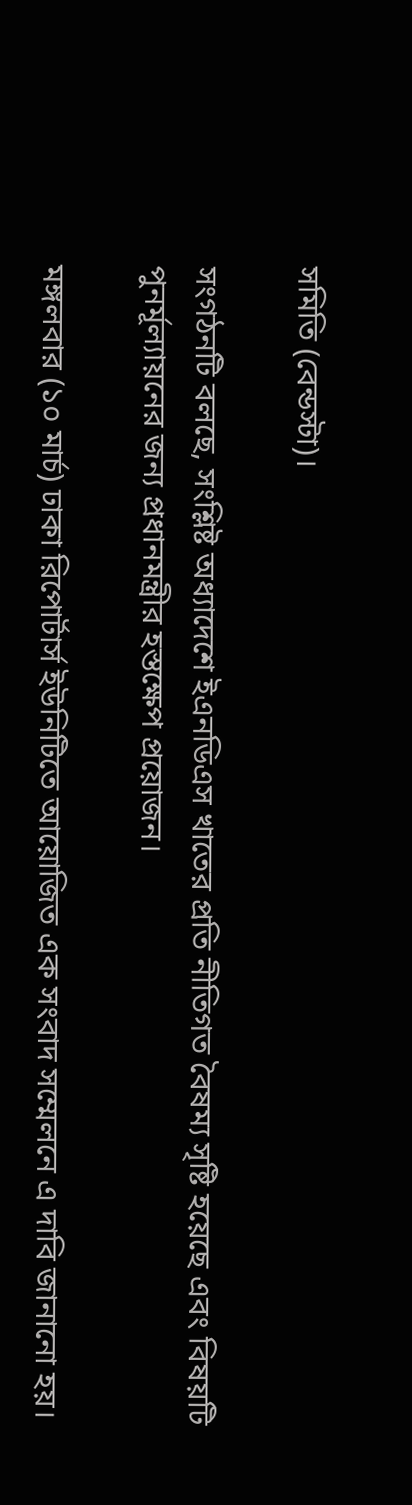সমিতি (বেন্ডস্টা)।

সংগঠনটি বলছে, সংশ্লিষ্ট অধ্যাদেশে ইএনডিএস খাতের প্রতি নীতিগত বৈষম্য সৃষ্টি হয়েছে এবং বিষয়টি পুনর্মূল্যায়নের জন্য প্রধানমন্ত্রীর হস্তক্ষেপ প্রয়োজন।

মঙ্গলবার (১০ মার্চ) ঢাকা রিপোর্টার্স ইউনিটিতে আয়োজিত এক সংবাদ সম্মেলনে এ দাবি জানানো হয়।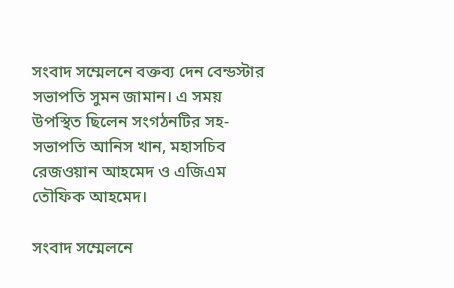সংবাদ সম্মেলনে বক্তব্য দেন বেন্ডস্টার সভাপতি সুমন জামান। এ সময় উপস্থিত ছিলেন সংগঠনটির সহ-সভাপতি আনিস খান, মহাসচিব রেজওয়ান আহমেদ ও এজিএম তৌফিক আহমেদ।

সংবাদ সম্মেলনে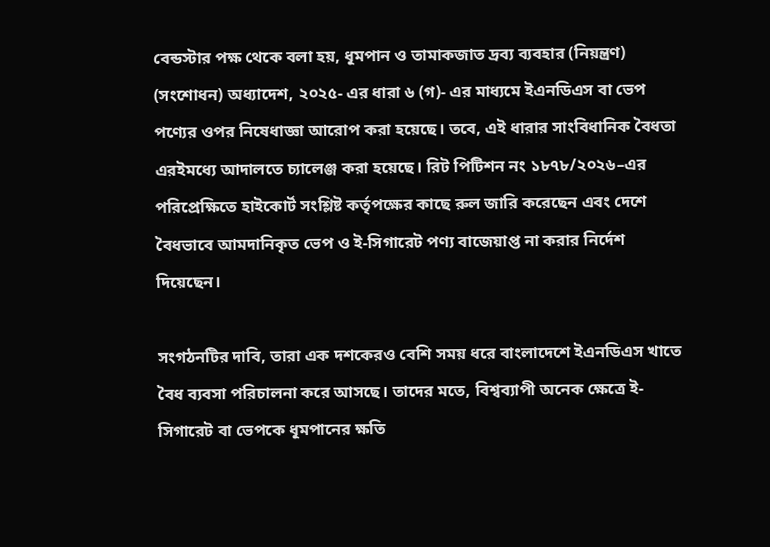বেন্ডস্টার পক্ষ থেকে বলা হয়, ধূমপান ও তামাকজাত দ্রব্য ব্যবহার (নিয়ন্ত্রণ) (সংশোধন) অধ্যাদেশ, ২০২৫- এর ধারা ৬ (গ)- এর মাধ্যমে ইএনডিএস বা ভেপ পণ্যের ওপর নিষেধাজ্ঞা আরোপ করা হয়েছে। তবে, এই ধারার সাংবিধানিক বৈধতা এরইমধ্যে আদালতে চ্যালেঞ্জ করা হয়েছে। রিট পিটিশন নং ১৮৭৮/২০২৬–এর পরিপ্রেক্ষিতে হাইকোর্ট সংশ্লিষ্ট কর্তৃপক্ষের কাছে রুল জারি করেছেন এবং দেশে বৈধভাবে আমদানিকৃত ভেপ ও ই-সিগারেট পণ্য বাজেয়াপ্ত না করার নির্দেশ দিয়েছেন।

সংগঠনটির দাবি, তারা এক দশকেরও বেশি সময় ধরে বাংলাদেশে ইএনডিএস খাতে বৈধ ব্যবসা পরিচালনা করে আসছে। তাদের মতে, বিশ্বব্যাপী অনেক ক্ষেত্রে ই-সিগারেট বা ভেপকে ধূমপানের ক্ষতি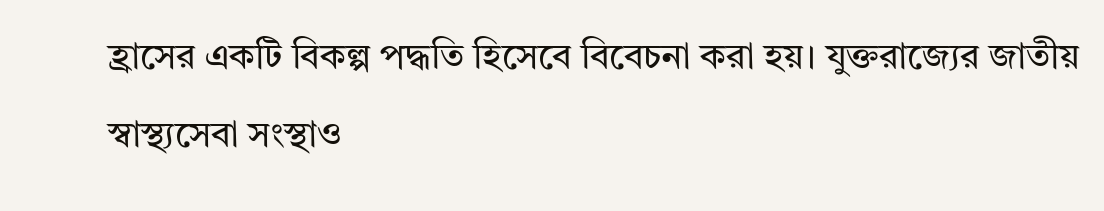হ্রাসের একটি বিকল্প পদ্ধতি হিসেবে বিবেচনা করা হয়। যুক্তরাজ্যের জাতীয় স্বাস্থ্যসেবা সংস্থাও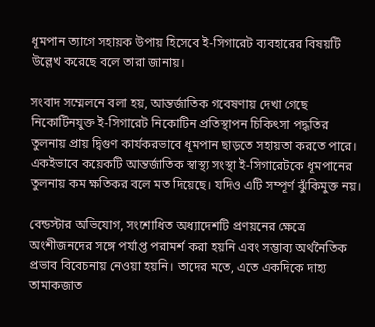ধূমপান ত্যাগে সহায়ক উপায় হিসেবে ই-সিগারেট ব্যবহারের বিষয়টি উল্লেখ করেছে বলে তারা জানায়।

সংবাদ সম্মেলনে বলা হয়, আন্তর্জাতিক গবেষণায় দেখা গেছে নিকোটিনযুক্ত ই-সিগারেট নিকোটিন প্রতিস্থাপন চিকিৎসা পদ্ধতির তুলনায় প্রায় দ্বিগুণ কার্যকরভাবে ধূমপান ছাড়তে সহায়তা করতে পারে। একইভাবে কয়েকটি আন্তর্জাতিক স্বাস্থ্য সংস্থা ই-সিগারেটকে ধূমপানের তুলনায় কম ক্ষতিকর বলে মত দিয়েছে। যদিও এটি সম্পূর্ণ ঝুঁকিমুক্ত নয়।

বেন্ডস্টার অভিযোগ, সংশোধিত অধ্যাদেশটি প্রণয়নের ক্ষেত্রে অংশীজনদের সঙ্গে পর্যাপ্ত পরামর্শ করা হয়নি এবং সম্ভাব্য অর্থনৈতিক প্রভাব বিবেচনায় নেওয়া হয়নি। তাদের মতে, এতে একদিকে দাহ্য তামাকজাত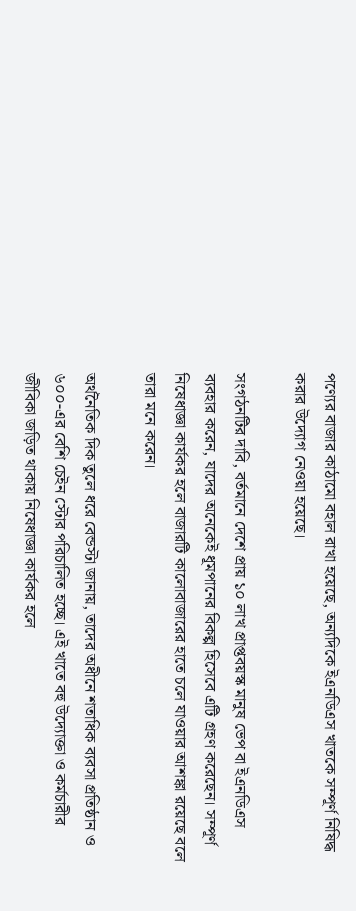পণ্যের বাজার কাঠামো বহাল রাখা হয়েছে, অন্যদিকে ইএনডিএস খাতকে সম্পূর্ণ নিষিদ্ধ করার উদ্যোগ নেওয়া হয়েছে।

সংগঠনটির দাবি, বর্তমানে দেশে প্রায় ১০ লাখ প্রাপ্তবয়স্ক মানুষ ভেপ বা ইএনডিএস ব্যবহার করেন, যাদের অনেকেই ধূমপানের বিকল্প হিসেবে এটি গ্রহণ করেছেন। সম্পূর্ণ নিষেধাজ্ঞা কার্যকর হলে বাজারটি কালোবাজারের হাতে চলে যাওয়ার আশঙ্কা রয়েছে বলে তারা মনে করেন।

অর্থনৈতিক দিক তুলে ধরে বেন্ডস্টা জানায়, তাদের অধীনে শতাধিক ব্যবসা প্রতিষ্ঠান ও ৬০০-এর বেশি চেইন স্টোর পরিচালিত হচ্ছে। এই খাতে বহু উদ্যোক্তা ও কর্মচারীর জীবিকা জড়িত থাকায় নিষেধাজ্ঞা কার্যকর হলে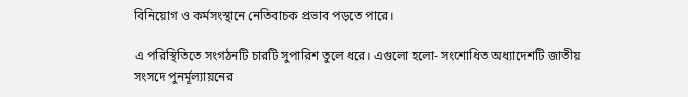বিনিয়োগ ও কর্মসংস্থানে নেতিবাচক প্রভাব পড়তে পারে।

এ পরিস্থিতিতে সংগঠনটি চারটি সুপারিশ তুলে ধরে। এগুলো হলো- সংশোধিত অধ্যাদেশটি জাতীয় সংসদে পুনর্মূল্যায়নের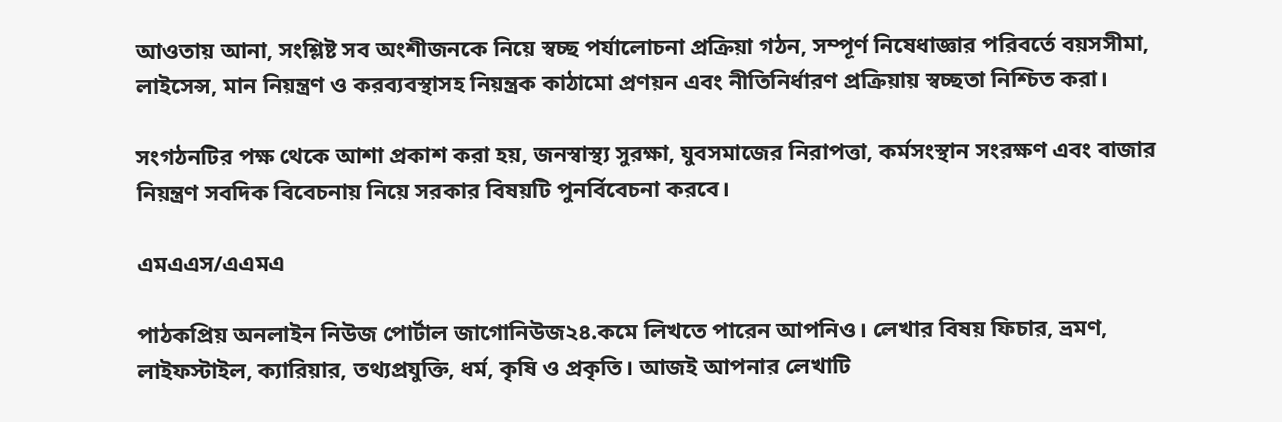আওতায় আনা, সংশ্লিষ্ট সব অংশীজনকে নিয়ে স্বচ্ছ পর্যালোচনা প্রক্রিয়া গঠন, সম্পূর্ণ নিষেধাজ্ঞার পরিবর্তে বয়সসীমা, লাইসেন্স, মান নিয়ন্ত্রণ ও করব্যবস্থাসহ নিয়ন্ত্রক কাঠামো প্রণয়ন এবং নীতিনির্ধারণ প্রক্রিয়ায় স্বচ্ছতা নিশ্চিত করা।

সংগঠনটির পক্ষ থেকে আশা প্রকাশ করা হয়, জনস্বাস্থ্য সুরক্ষা, যুবসমাজের নিরাপত্তা, কর্মসংস্থান সংরক্ষণ এবং বাজার নিয়ন্ত্রণ সবদিক বিবেচনায় নিয়ে সরকার বিষয়টি পুনর্বিবেচনা করবে।

এমএএস/এএমএ

পাঠকপ্রিয় অনলাইন নিউজ পোর্টাল জাগোনিউজ২৪.কমে লিখতে পারেন আপনিও। লেখার বিষয় ফিচার, ভ্রমণ, লাইফস্টাইল, ক্যারিয়ার, তথ্যপ্রযুক্তি, ধর্ম, কৃষি ও প্রকৃতি। আজই আপনার লেখাটি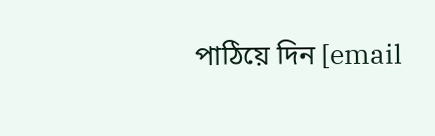পাঠিয়ে দিন [email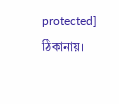protected] ঠিকানায়।